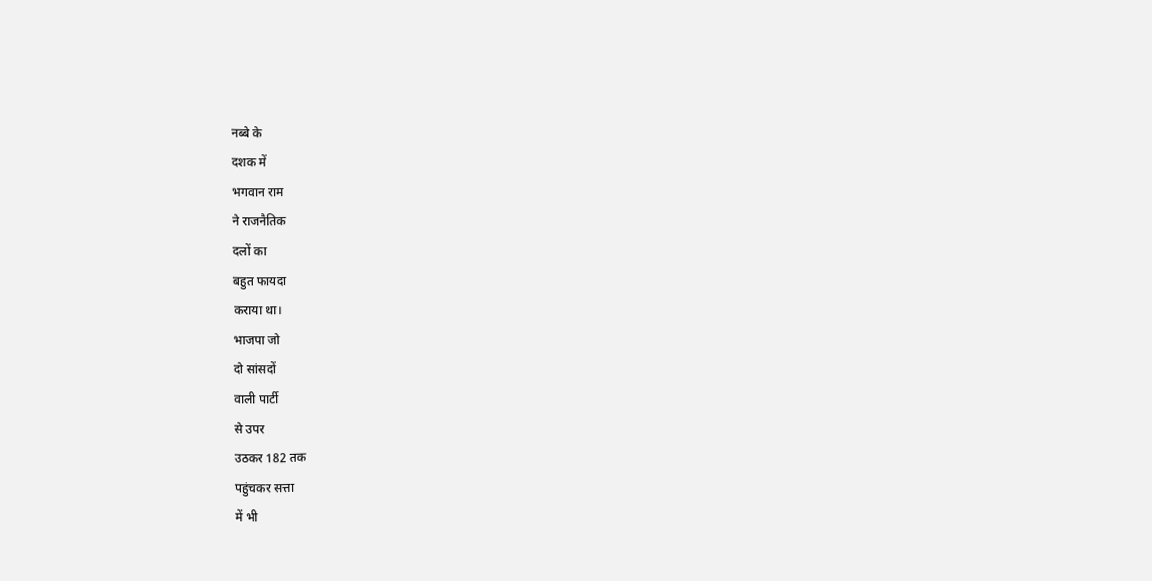नब्बे के
दशक में
भगवान राम
ने राजनैतिक
दलों का
बहुत फायदा
कराया था।
भाजपा जो
दो सांसदों
वाली पार्टी
से उपर
उठकर 182 तक
पहुंचकर सत्ता
में भी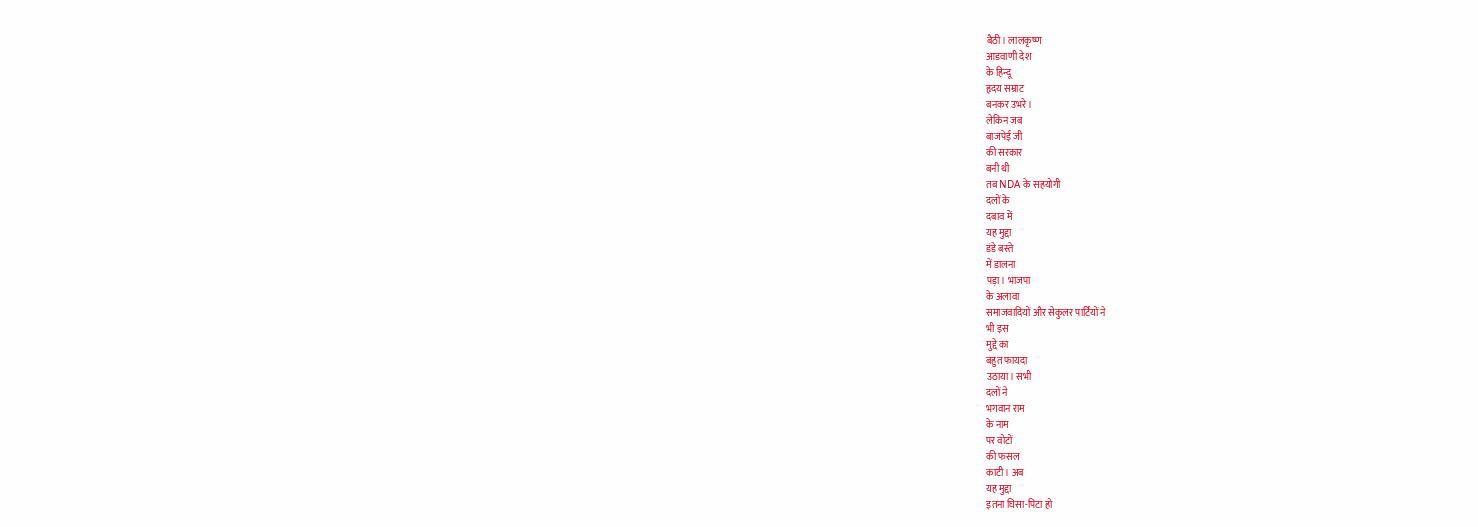बैठी। लालकृष्ण
आडवाणी देश
के हिन्दू
हृदय सम्राट
बनकर उभरे।
लेकिन जब
बाजपेई जी
की सरकार
बनी थी
तब NDA के सहयोगी
दलों के
दबाव में
यह मुद्दा
डंडे बस्ते
में डालना
पड़ा। भाजपा
के अलावा
समाजवादियों और सेकुलर पार्टियों ने
भी इस
मुद्दे का
बहुत फायदा
उठाया। सभी
दलों ने
भगवान राम
के नाम
पर वोटों
की फसल
काटी। अब
यह मुद्दा
इतना घिसा-पिटा हो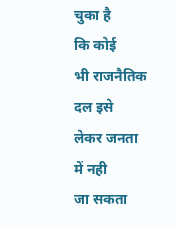चुका है
कि कोई
भी राजनैतिक
दल इसे
लेकर जनता
में नही
जा सकता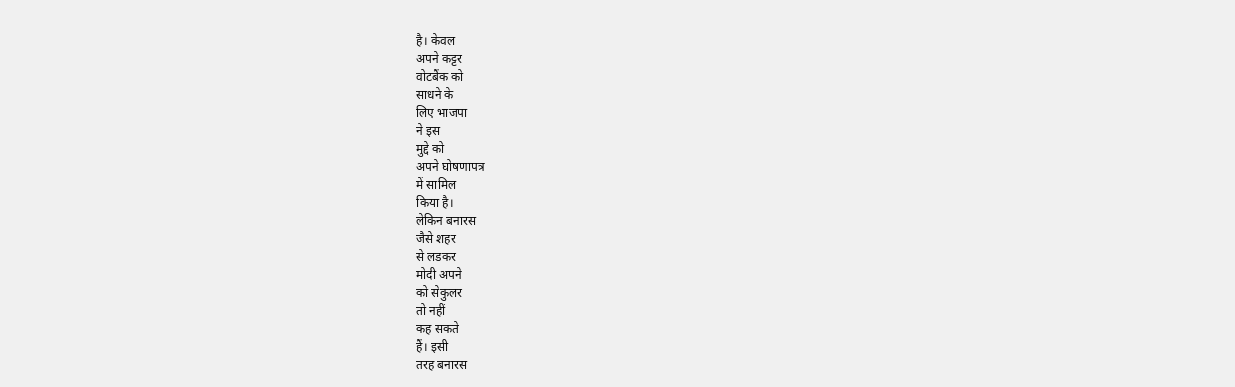है। केवल
अपने कट्टर
वोटबैंक को
साधने के
लिए भाजपा
ने इस
मुद्दे को
अपने घोषणापत्र
में सामिल
किया है।
लेकिन बनारस
जैसे शहर
से लडकर
मोदी अपने
को सेकुलर
तो नहीं
कह सकते
हैं। इसी
तरह बनारस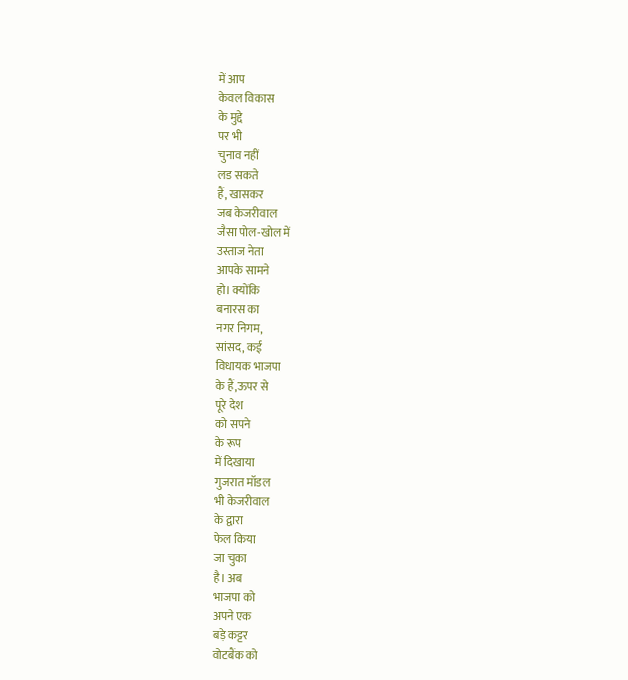में आप
केवल विकास
के मुद्दे
पर भी
चुनाव नहीं
लड सकते
हैं, खासकर
जब केजरीवाल
जैसा पोल-खोल में
उस्ताज नेता
आपके सामने
हो। क्योंकि
बनारस का
नगर निगम,
सांसद, कई
विधायक भाजपा
के हैं,ऊपर से
पूरे देश
को सपने
के रूप
में दिखाया
गुजरात मॉडल
भी केजरीवाल
के द्वारा
फेल किया
जा चुका
है। अब
भाजपा को
अपने एक
बड़े कट्टर
वोटबैंक को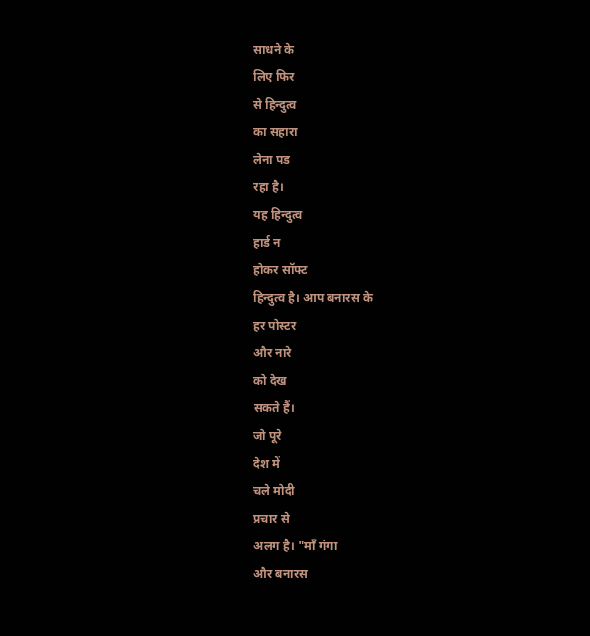साधने के
लिए फिर
से हिन्दुत्व
का सहारा
लेना पड
रहा है।
यह हिन्दुत्व
हार्ड न
होकर सॉफ्ट
हिन्दुत्व है। आप बनारस के
हर पोस्टर
और नारे
को देख
सकते हैं।
जो पूरे
देश में
चले मोदी
प्रचार से
अलग है। "माँ गंगा
और बनारस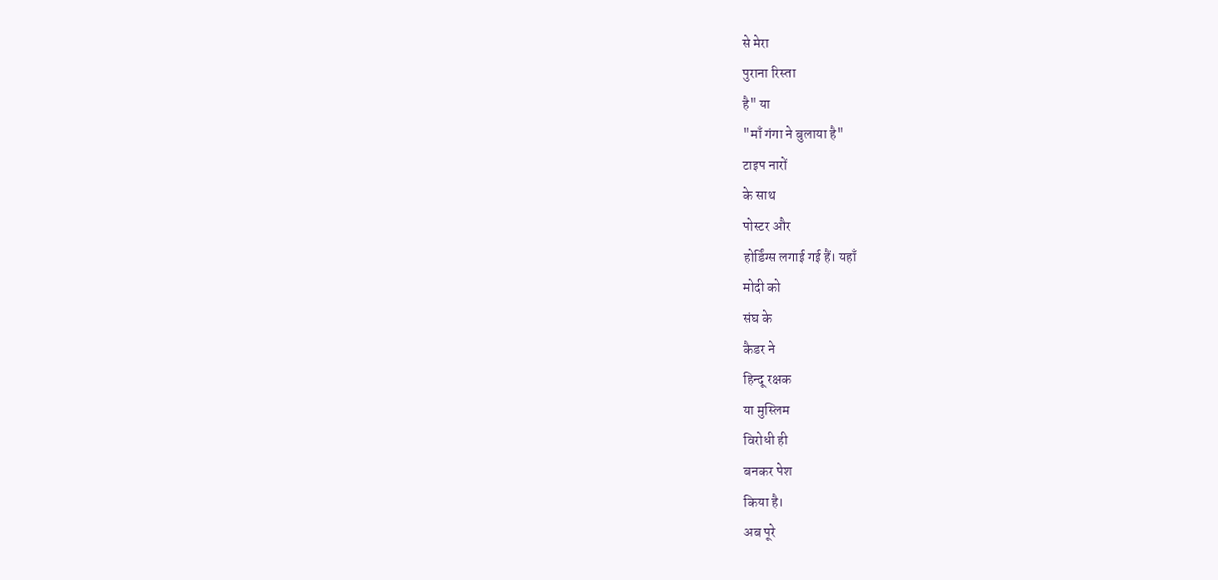से मेरा
पुराना रिस्ता
है" या
"माँ गंगा ने बुलाया है"
टाइप नारों
के साथ
पोस्टर और
होर्डिंग्स लगाई गई हैं। यहाँ
मोदी को
संघ के
कैडर ने
हिन्दू रक्षक
या मुस्लिम
विरोधी ही
बनकर पेश
किया है।
अब पूरे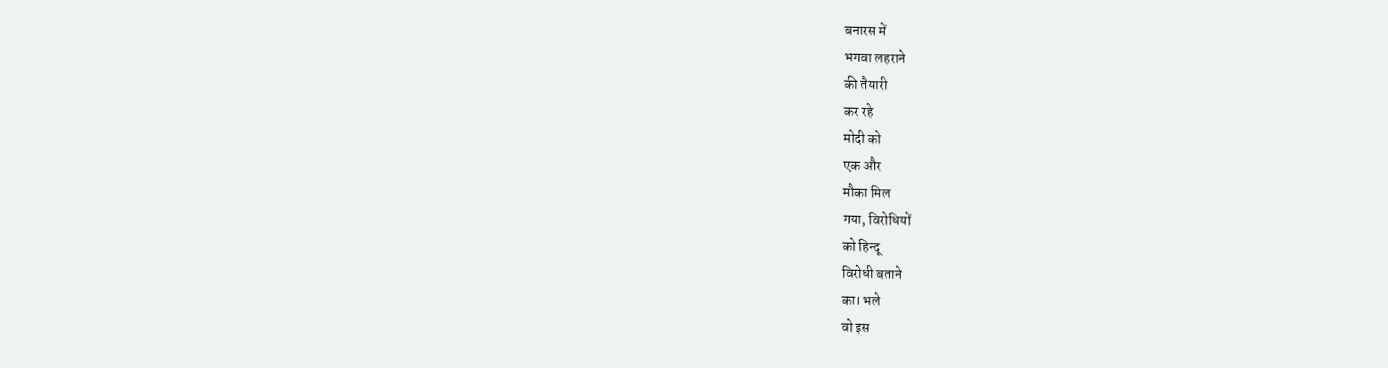बनारस में
भगवा लहराने
की तैयारी
कर रहे
मोदी को
एक और
मौका मिल
गया, विरोधियों
को हिन्दू
विरोधी बताने
का। भले
वो इस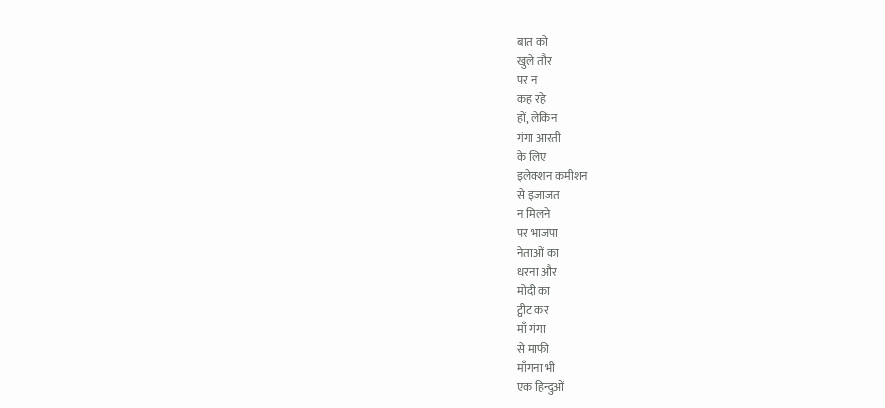बात को
खुले तौर
पर न
कह रहे
हों, लेकिन
गंगा आरती
के लिए
इलेक्शन कमीशन
से इजाजत
न मिलने
पर भाजपा
नेताओं का
धरना और
मोदी का
ट्वीट कर
माँ गंगा
से माफी
माँगना भी
एक हिन्दुओं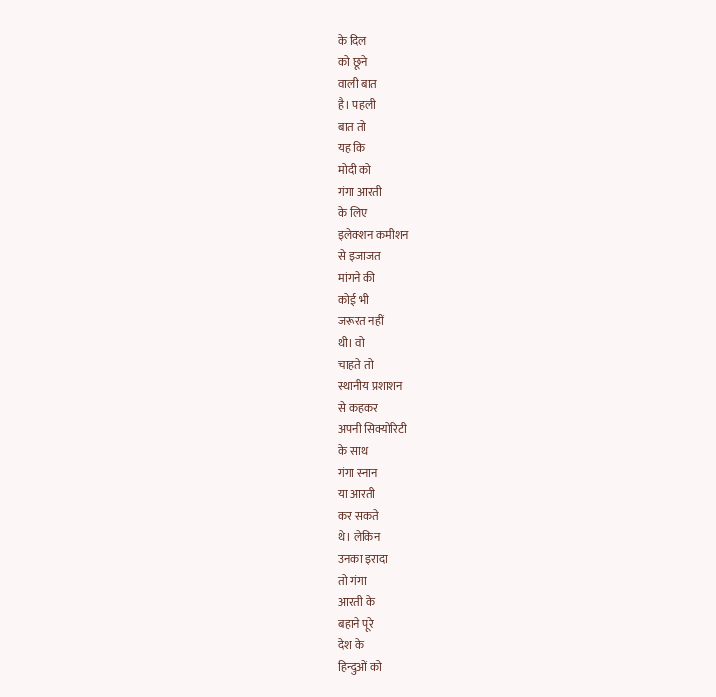के दिल
को छूने
वाली बात
है। पहली
बात तो
यह कि
मोदी को
गंगा आरती
के लिए
इलेक्शन कमीशन
से इजाजत
मांगने की
कोई भी
जरूरत नहीं
थी। वो
चाहते तो
स्थानीय प्रशाशन
से कहकर
अपनी सिक्योरिटी
के साथ
गंगा स्नान
या आरती
कर सकते
थे। लेकिन
उनका इरादा
तो गंगा
आरती के
बहाने पूरे
देश के
हिन्दुओं को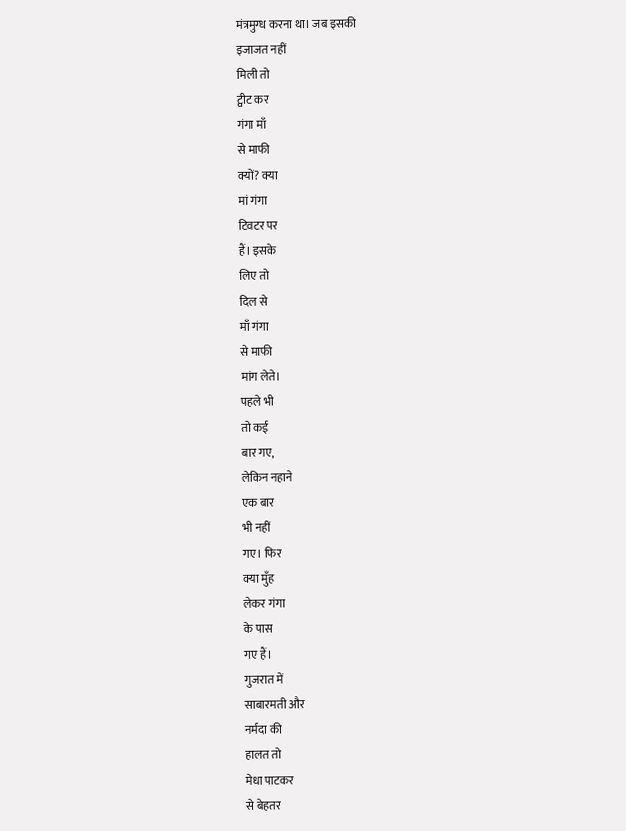मंत्रमुग्ध करना था। जब इसकी
इजाजत नहीं
मिली तो
ट्वीट कर
गंगा माँ
से माफी
क्यों? क्या
मां गंगा
टिवटर पर
हैं। इसके
लिए तो
दिल से
माँ गंगा
से माफी
मांग लेते।
पहले भी
तो कई
बार गए,
लेकिन नहाने
एक बार
भी नहीं
गए। फिर
क्या मुँह
लेकर गंगा
के पास
गए हैं।
गुजरात में
साबारमती और
नर्मदा की
हालत तो
मेधा पाटकर
से बेहतर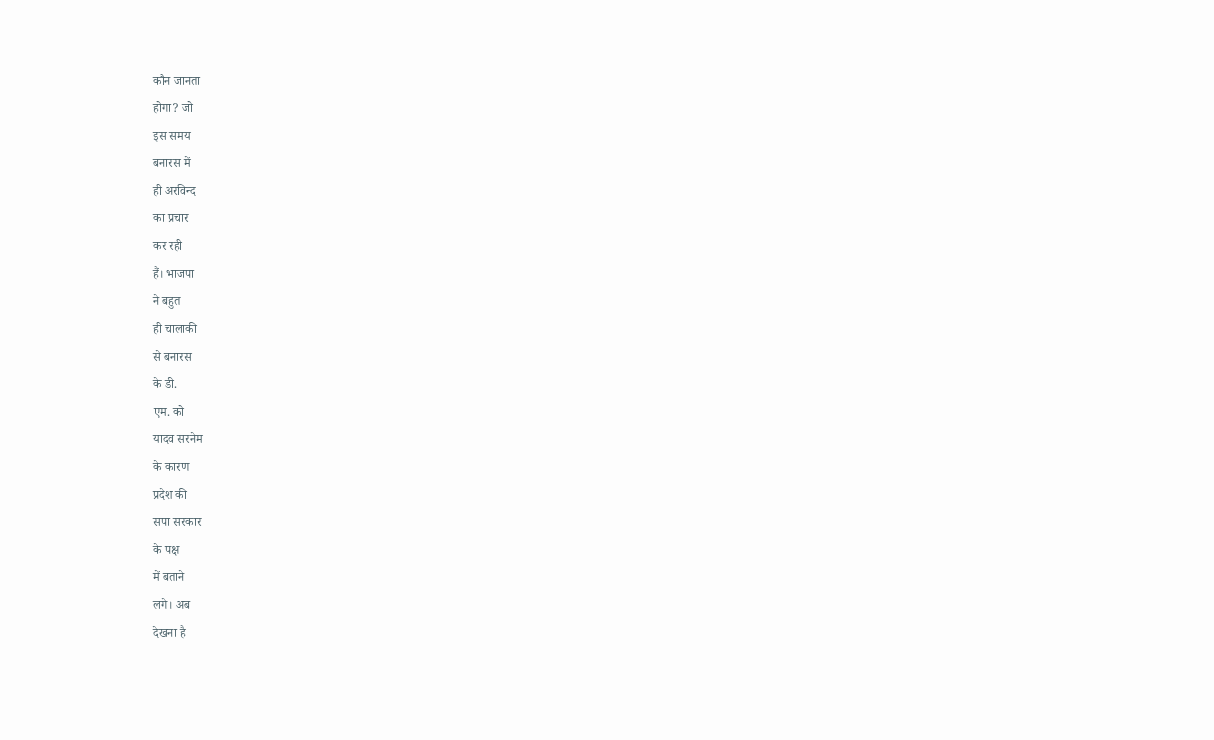कौन जानता
होगा? जो
इस समय
बनारस में
ही अरविन्द
का प्रचार
कर रही
हैं। भाजपा
ने बहुत
ही चालाकी
से बनारस
के डी.
एम. को
यादव सरनेम
के कारण
प्रदेश की
सपा सरकार
के पक्ष
में बताने
लगे। अब
देखना है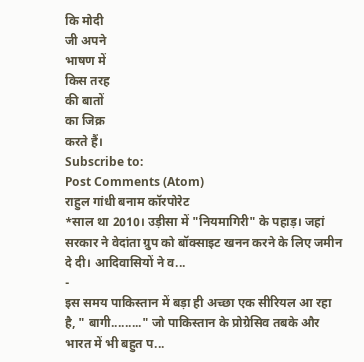कि मोदी
जी अपने
भाषण में
किस तरह
की बातों
का जिक्र
करते हैं।
Subscribe to:
Post Comments (Atom)
राहुल गांधी बनाम कॉरपोरेट
*साल था 2010। उड़ीसा में "नियमागिरी" के पहाड़। जहां सरकार ने वेदांता ग्रुप को बॉक्साइट खनन करने के लिए जमीन दे दी। आदिवासियों ने व...
-
इस समय पाकिस्तान में बड़ा ही अच्छा एक सीरियल आ रहा है, " बागी........." जो पाकिस्तान के प्रोग्रेसिव तबके और भारत में भी बहुत प...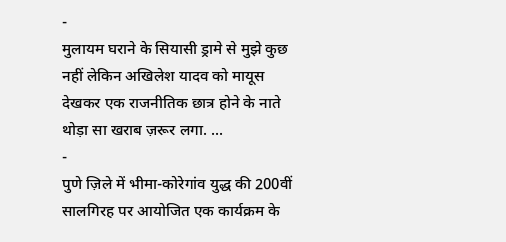-
मुलायम घराने के सियासी ड्रामे से मुझे कुछ नहीं लेकिन अखिलेश यादव को मायूस देखकर एक राजनीतिक छात्र होने के नाते थोड़ा सा खराब ज़रूर लगा. ...
-
पुणे ज़िले में भीमा-कोरेगांव युद्ध की 200वीं सालगिरह पर आयोजित एक कार्यक्रम के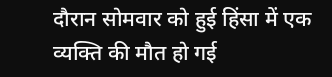दौरान सोमवार को हुई हिंसा में एक व्यक्ति की मौत हो गई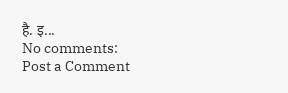है. इ...
No comments:
Post a Comment